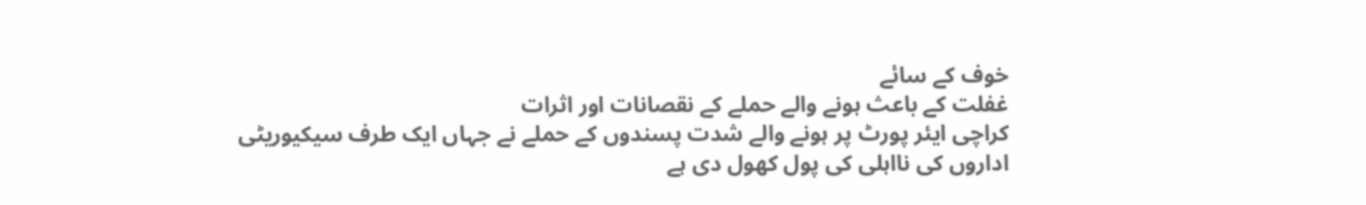خوف کے سائے
غفلت کے باعث ہونے والے حملے کے نقصانات اور اثرات
کراچی ایئر پورٹ پر ہونے والے شدت پسندوں کے حملے نے جہاں ایک طرف سیکیوریٹی اداروں کی نااہلی کی پول کھول دی ہے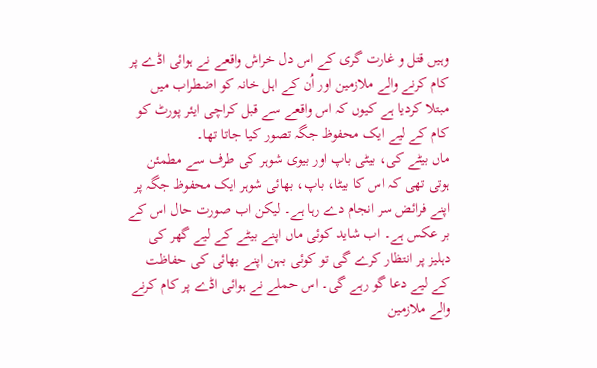وہیں قتل و غارت گری کے اس دل خراش واقعے نے ہوائی اڈے پر کام کرنے والے ملازمین اور اُن کے اہل خانہ کو اضطراب میں مبتلا کردیا ہے کیوں کہ اس واقعے سے قبل کراچی ایئر پورٹ کو کام کے لیے ایک محفوظ جگہ تصور کیا جاتا تھا۔
ماں بیٹے کی، بیٹی باپ اور بیوی شوہر کی طرف سے مطمئن ہوتی تھی کہ اس کا بیٹا، باپ، بھائی شوہر ایک محفوظ جگہ پر اپنے فرائض سر انجام دے رہا ہے۔ لیکن اب صورت حال اس کے بر عکس ہے۔ اب شاید کوئی ماں اپنے بیٹے کے لیے گھر کی دہلیز پر انتظار کرے گی تو کوئی بہن اپنے بھائی کی حفاظت کے لیے دعا گو رہے گی۔ اس حملے نے ہوائی اڈے پر کام کرنے والے ملازمین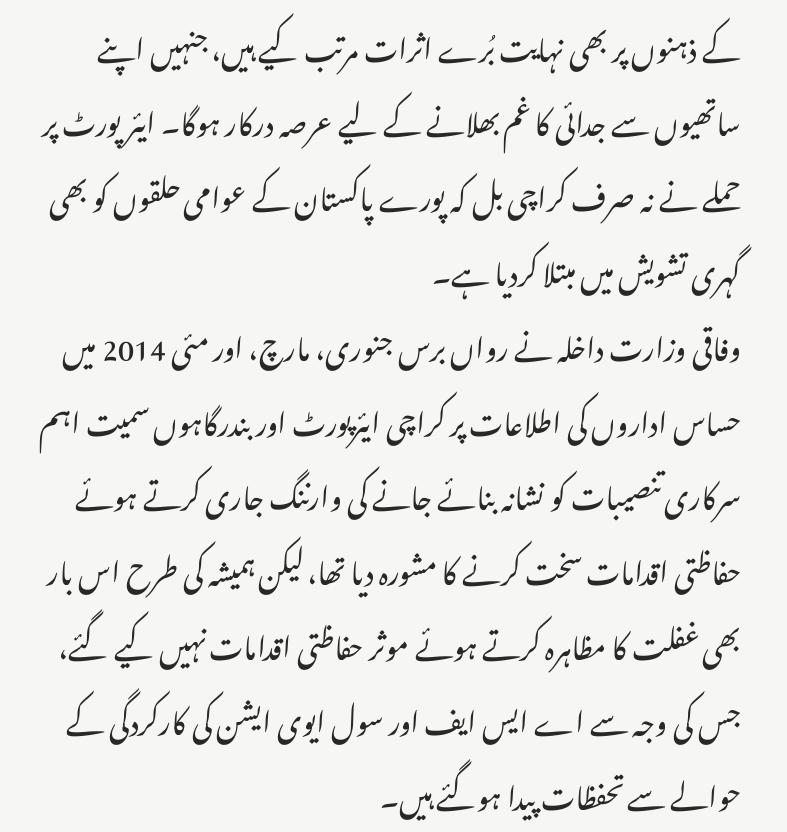کے ذہنوں پر بھی نہایت بُرے اثرات مرتب کیے ہیں، جنہیں اپنے ساتھیوں سے جدائی کا غم بھلانے کے لیے عرصہ درکار ہوگا۔ ایئر پورٹ پر حملے نے نہ صرف کراچی بل کہ پورے پاکستان کے عوامی حلقوں کو بھی گہری تشویش میں مبتلا کردیا ہے۔
وفاقی وزارت داخلہ نے رواں برس جنوری، مارچ، اور مئی 2014 میں حساس اداروں کی اطلاعات پر کراچی ایئرپورٹ اور بندرگاہوں سمیت اہم سرکاری تنصیبات کو نشانہ بنائے جانے کی وارننگ جاری کرتے ہوئے حفاظتی اقدامات سخت کرنے کا مشورہ دیا تھا، لیکن ہمیشہ کی طرح اس بار بھی غفلت کا مظاہرہ کرتے ہوئے موثر حفاظتی اقدامات نہیں کیے گئے، جس کی وجہ سے اے ایس ایف اور سول ایوی ایشن کی کارکردگی کے حوالے سے تحفظات پیدا ہوگئے ہیں۔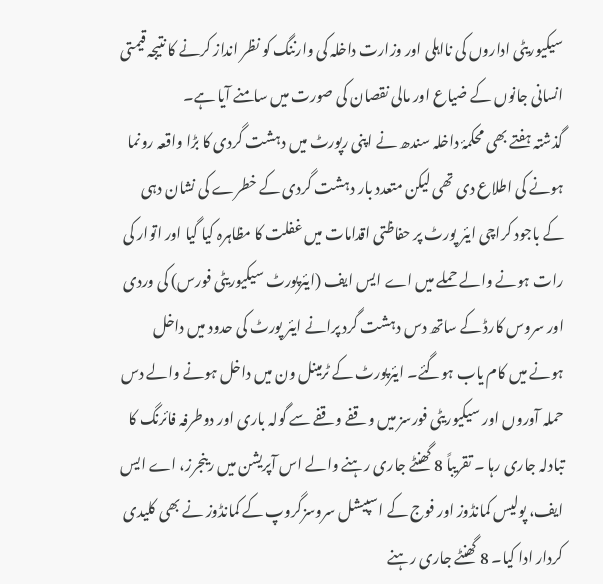سیکیوریٹی اداروں کی نااہلی اور وزارت داخلہ کی وارننگ کو نظر انداز کرنے کا نتیجہ قیمتی انسانی جانوں کے ضیاع اور مالی نقصان کی صورت میں سامنے آیا ہے۔
گذشتہ ہفتے بھی محکمۂ داخلہ سندھ نے اپنی رپورٹ میں دہشت گردی کا بڑا واقعہ رونما ہونے کی اطلاع دی تھی لیکن متعدد بار دہشت گردی کے خطرے کی نشان دہی کے باجود کراچی ایئر پورٹ پر حفاظتی اقدامات میں غفلت کا مظاہرہ کیا گیا اور اتوار کی رات ہونے والے حملے میں اے ایس ایف (ایئرپورٹ سیکیوریٹی فورس) کی وردی اور سروس کارڈ کے ساتھ دس دہشت گرد پرانے ایئر پورٹ کی حدود میں داخل ہونے میں کام یاب ہوگئے۔ ایئرپورٹ کے ٹرمینل ون میں داخل ہونے والے دس حملہ آوروں اور سیکیوریٹی فورسز میں وقفے وقفے سے گولہ باری اور دوطرفہ فائرنگ کا تبادلہ جاری رہا ۔ تقریباً 8 گھنٹے جاری رہنے والے اس آپریشن میں رینجرز، اے ایس ایف، پولیس کمانڈوز اور فوج کے اسپیشل سروسزگروپ کے کمانڈوز نے بھی کلیدی کردار ادا کیا۔ 8 گھنٹے جاری رہنے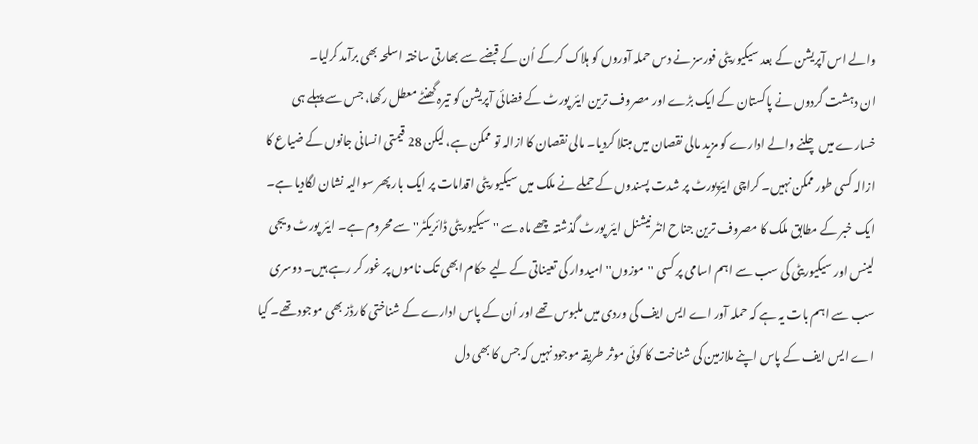والے اس آپریشن کے بعد سیکیوریٹی فورسز نے دس حملہ آوروں کو ہلاک کرکے اُن کے قبضے سے بھارتی ساختہ اسلحہ بھی برآمد کرلیا۔
ان دہشت گردوں نے پاکستان کے ایک بڑے اور مصروف ترین ایئر پورٹ کے فضائی آپریشن کو تیرہ گھنٹے معطل رکھا، جس سے پہلے ہی خسارے میں چلنے والے ادارے کو مزید مالی نقصان میں مبتلا کردیا۔ مالی نقصان کا ازالہ تو ممکن ہے، لیکن 28 قیمتی انسانی جانوں کے ضیاع کا ازالہ کسی طور ممکن نہیں۔ کراچی ایئرپورٹ پر شدت پسندوں کے حملے نے ملک میں سیکیوریٹی اقدامات پر ایک بار پھر سوالیہ نشان لگادیا ہے۔
ایک خبر کے مطابق ملک کا مصروف ترین جناح انٹر نیشنل ایئر پورٹ گذشتہ چھے ماہ سے ''سیکیوریٹی ڈائریکٹر'' سے محروم ہے۔ ایئر پورٹ ویجی لینس اور سیکیوریٹی کی سب سے اہم اسامی پر کسی ''موزوں'' امیدوار کی تعیناتی کے لیے حکام ابھی تک ناموں پر غور کر رہے ہیں۔ دوسری سب سے اہم بات یہ ہے کہ حملہ آور اے ایس ایف کی وردی میں ملبوس تھے اور اُن کے پاس ادارے کے شناختی کارڈز بھی موجود تھے۔ کیا اے ایس ایف کے پاس اپنے ملازمین کی شناخت کا کوئی موثر طریقہ موجود نہیں کہ جس کا بھی دل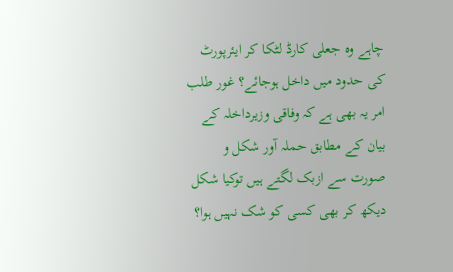چاہے وہ جعلی کارڈ لٹکا کر ایئرپورٹ کی حدود میں داخل ہوجائے؟ غور طلب امر یہ بھی ہے کہ وفاقی وزیرداخلہ کے بیان کے مطابق حملہ آور شکل و صورت سے ازبک لگتے ہیں توکیا شکل دیکھ کر بھی کسی کو شک نہیں ہوا؟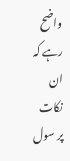واضح رہے کہ ان نکات پر سول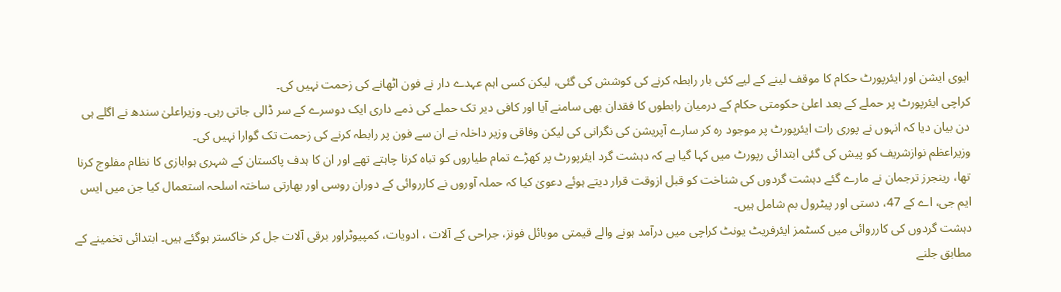ایوی ایشن اور ایئرپورٹ حکام کا موقف لینے کے لیے کئی بار رابطہ کرنے کی کوشش کی گئی، لیکن کسی اہم عہدے دار نے فون اٹھانے کی زحمت نہیں کی۔
کراچی ایئرپورٹ پر حملے کے بعد اعلیٰ حکومتی حکام کے درمیان رابطوں کا فقدان بھی سامنے آیا اور کافی دیر تک حملے کی ذمے داری ایک دوسرے کے سر ڈالی جاتی رہی۔ وزیراعلیٰ سندھ نے اگلے ہی دن بیان دیا کہ انہوں نے پوری رات ایئرپورٹ پر موجود رہ کر سارے آپریشن کی نگرانی کی لیکن وفاقی وزیر داخلہ نے ان سے فون پر رابطہ کرنے کی زحمت تک گوارا نہیں کی۔
وزیراعظم نوازشریف کو پیش کی گئی ابتدائی رپورٹ میں کہا گیا ہے کہ دہشت گرد ایئرپورٹ پر کھڑے تمام طیاروں کو تباہ کرنا چاہتے تھے اور ان کا ہدف پاکستان کے شہری ہوابازی کا نظام مفلوج کرنا تھا، رینجرز ترجمان نے مارے گئے دہشت گردوں کی شناخت کو قبل ازوقت قرار دیتے ہوئے دعویٰ کیا کہ حملہ آوروں نے کارروائی کے دوران روسی اور بھارتی ساختہ اسلحہ استعمال کیا جن میں ایس ایم جی، اے کے 47، دستی اور پیٹرول بم شامل ہیں۔
دہشت گردوں کی کارروائی میں کسٹمز ایئرفریٹ یونٹ کراچی میں درآمد ہونے والے قیمتی موبائل فونز، جراحی کے آلات ، ادویات، کمپیوٹراور برقی آلات جل کر خاکستر ہوگئے ہیں۔ ابتدائی تخمینے کے مطابق جلنے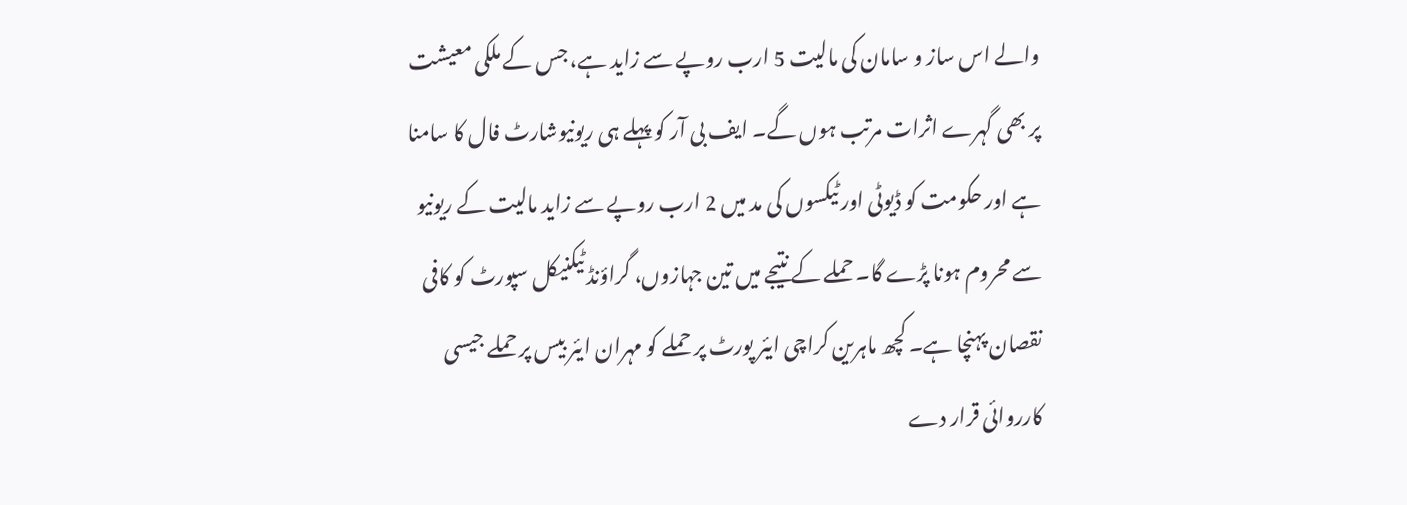والے اس ساز و سامان کی مالیت 5 ارب روپے سے زاید ہے، جس کے ملکی معیشت پر بھی گہرے اثرات مرتب ہوں گے۔ ایف بی آر کو پہلے ہی ریونیوشارٹ فال کا سامنا ہے اور حکومت کو ڈیوٹی اور ٹیکسوں کی مد میں 2 ارب روپے سے زاید مالیت کے ریونیو سے محروم ہونا پڑے گا۔ حملے کے نتیجے میں تین جہازوں، گراؤنڈ ٹیکنیکل سپورٹ کو کافی نقصان پہنچا ہے۔ کچھ ماہرین کراچی ایئر پورٹ پر حملے کو مہران ایئر بیس پر حملے جیسی کارروائی قرار دے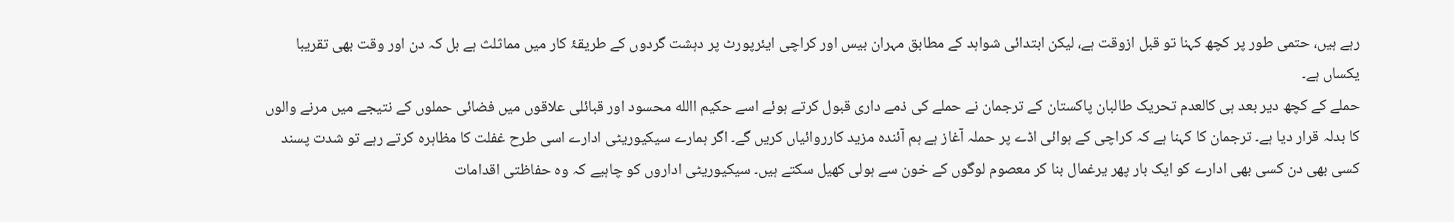رہے ہیں، حتمی طور پر کچھ کہنا تو قبل ازوقت ہے، لیکن ابتدائی شواہد کے مطابق مہران بیس اور کراچی ایئرپورٹ پر دہشت گردوں کے طریقۂ کار میں مماثلث ہے بل کہ دن اور وقت بھی تقریبا یکساں ہے۔
حملے کے کچھ دیر بعد ہی کالعدم تحریک طالبان پاکستان کے ترجمان نے حملے کی ذمے داری قبول کرتے ہوئے اسے حکیم االله محسود اور قبائلی علاقوں میں فضائی حملوں کے نتیجے میں مرنے والوں کا بدلہ قرار دیا ہے۔ ترجمان کا کہنا ہے کہ کراچی کے ہوائی اڈے پر حملہ آغاز ہے ہم آئندہ مزید کارروائیاں کریں گے۔ اگر ہمارے سیکیوریٹی ادارے اسی طرح غفلت کا مظاہرہ کرتے رہے تو شدت پسند کسی بھی دن کسی بھی ادارے کو ایک بار پھر یرغمال بنا کر معصوم لوگوں کے خون سے ہولی کھیل سکتے ہیں۔ سیکیوریٹی اداروں کو چاہیے کہ وہ حفاظتی اقدامات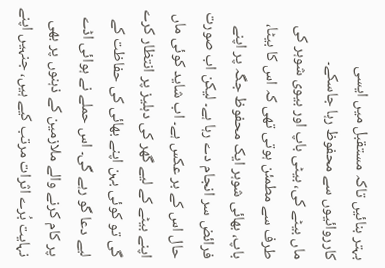بہتر بنائیں تاکہ مستقبل میں ایسی کارروائیوں سے محفوظ رہا جاسکے۔
ماں بیٹے کی، بیٹی باپ اور بیوی شوہر کی طرف سے مطمئن ہوتی تھی کہ اس کا بیٹا، باپ، بھائی شوہر ایک محفوظ جگہ پر اپنے فرائض سر انجام دے رہا ہے۔ لیکن اب صورت حال اس کے بر عکس ہے۔ اب شاید کوئی ماں اپنے بیٹے کے لیے گھر کی دہلیز پر انتظار کرے گی تو کوئی بہن اپنے بھائی کی حفاظت کے لیے دعا گو رہے گی۔ اس حملے نے ہوائی اڈے پر کام کرنے والے ملازمین کے ذہنوں پر بھی نہایت بُرے اثرات مرتب کیے ہیں، جنہیں اپنے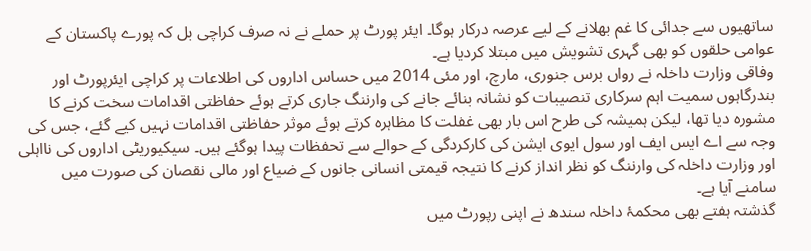ساتھیوں سے جدائی کا غم بھلانے کے لیے عرصہ درکار ہوگا۔ ایئر پورٹ پر حملے نے نہ صرف کراچی بل کہ پورے پاکستان کے عوامی حلقوں کو بھی گہری تشویش میں مبتلا کردیا ہے۔
وفاقی وزارت داخلہ نے رواں برس جنوری، مارچ، اور مئی 2014 میں حساس اداروں کی اطلاعات پر کراچی ایئرپورٹ اور بندرگاہوں سمیت اہم سرکاری تنصیبات کو نشانہ بنائے جانے کی وارننگ جاری کرتے ہوئے حفاظتی اقدامات سخت کرنے کا مشورہ دیا تھا، لیکن ہمیشہ کی طرح اس بار بھی غفلت کا مظاہرہ کرتے ہوئے موثر حفاظتی اقدامات نہیں کیے گئے، جس کی وجہ سے اے ایس ایف اور سول ایوی ایشن کی کارکردگی کے حوالے سے تحفظات پیدا ہوگئے ہیں۔ سیکیوریٹی اداروں کی نااہلی اور وزارت داخلہ کی وارننگ کو نظر انداز کرنے کا نتیجہ قیمتی انسانی جانوں کے ضیاع اور مالی نقصان کی صورت میں سامنے آیا ہے۔
گذشتہ ہفتے بھی محکمۂ داخلہ سندھ نے اپنی رپورٹ میں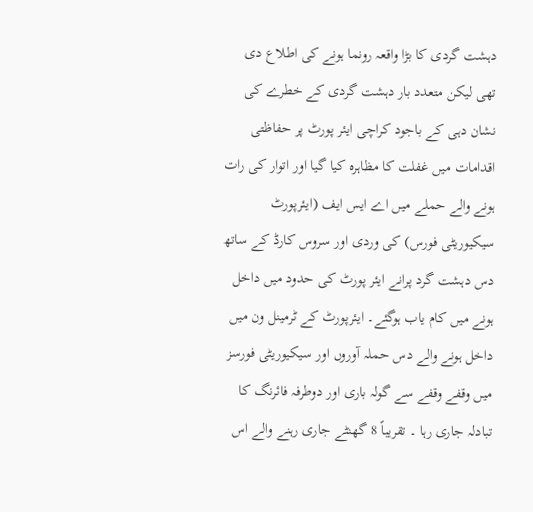دہشت گردی کا بڑا واقعہ رونما ہونے کی اطلاع دی تھی لیکن متعدد بار دہشت گردی کے خطرے کی نشان دہی کے باجود کراچی ایئر پورٹ پر حفاظتی اقدامات میں غفلت کا مظاہرہ کیا گیا اور اتوار کی رات ہونے والے حملے میں اے ایس ایف (ایئرپورٹ سیکیوریٹی فورس) کی وردی اور سروس کارڈ کے ساتھ دس دہشت گرد پرانے ایئر پورٹ کی حدود میں داخل ہونے میں کام یاب ہوگئے۔ ایئرپورٹ کے ٹرمینل ون میں داخل ہونے والے دس حملہ آوروں اور سیکیوریٹی فورسز میں وقفے وقفے سے گولہ باری اور دوطرفہ فائرنگ کا تبادلہ جاری رہا ۔ تقریباً 8 گھنٹے جاری رہنے والے اس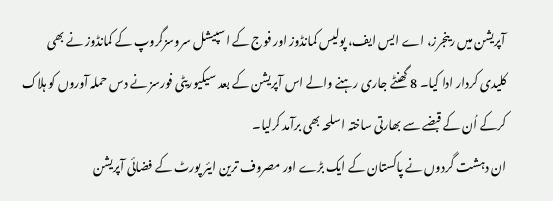آپریشن میں رینجرز، اے ایس ایف، پولیس کمانڈوز اور فوج کے اسپیشل سروسزگروپ کے کمانڈوز نے بھی کلیدی کردار ادا کیا۔ 8 گھنٹے جاری رہنے والے اس آپریشن کے بعد سیکیوریٹی فورسز نے دس حملہ آوروں کو ہلاک کرکے اُن کے قبضے سے بھارتی ساختہ اسلحہ بھی برآمد کرلیا۔
ان دہشت گردوں نے پاکستان کے ایک بڑے اور مصروف ترین ایئر پورٹ کے فضائی آپریشن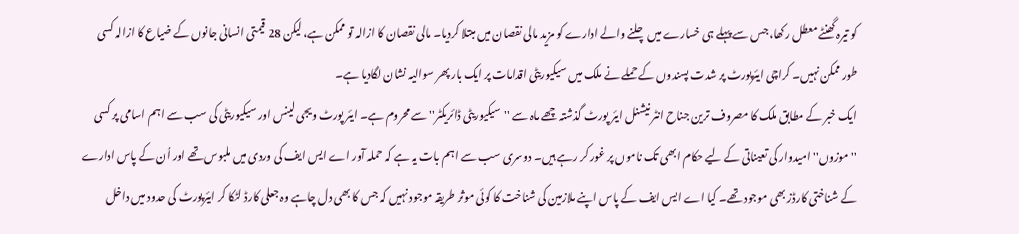کو تیرہ گھنٹے معطل رکھا، جس سے پہلے ہی خسارے میں چلنے والے ادارے کو مزید مالی نقصان میں مبتلا کردیا۔ مالی نقصان کا ازالہ تو ممکن ہے، لیکن 28 قیمتی انسانی جانوں کے ضیاع کا ازالہ کسی طور ممکن نہیں۔ کراچی ایئرپورٹ پر شدت پسندوں کے حملے نے ملک میں سیکیوریٹی اقدامات پر ایک بار پھر سوالیہ نشان لگادیا ہے۔
ایک خبر کے مطابق ملک کا مصروف ترین جناح انٹر نیشنل ایئر پورٹ گذشتہ چھے ماہ سے ''سیکیوریٹی ڈائریکٹر'' سے محروم ہے۔ ایئر پورٹ ویجی لینس اور سیکیوریٹی کی سب سے اہم اسامی پر کسی ''موزوں'' امیدوار کی تعیناتی کے لیے حکام ابھی تک ناموں پر غور کر رہے ہیں۔ دوسری سب سے اہم بات یہ ہے کہ حملہ آور اے ایس ایف کی وردی میں ملبوس تھے اور اُن کے پاس ادارے کے شناختی کارڈز بھی موجود تھے۔ کیا اے ایس ایف کے پاس اپنے ملازمین کی شناخت کا کوئی موثر طریقہ موجود نہیں کہ جس کا بھی دل چاہے وہ جعلی کارڈ لٹکا کر ایئرپورٹ کی حدود میں داخل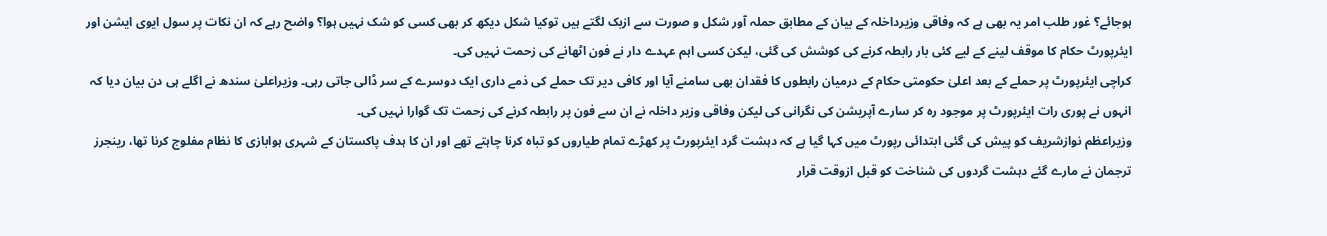ہوجائے؟ غور طلب امر یہ بھی ہے کہ وفاقی وزیرداخلہ کے بیان کے مطابق حملہ آور شکل و صورت سے ازبک لگتے ہیں توکیا شکل دیکھ کر بھی کسی کو شک نہیں ہوا؟ واضح رہے کہ ان نکات پر سول ایوی ایشن اور ایئرپورٹ حکام کا موقف لینے کے لیے کئی بار رابطہ کرنے کی کوشش کی گئی، لیکن کسی اہم عہدے دار نے فون اٹھانے کی زحمت نہیں کی۔
کراچی ایئرپورٹ پر حملے کے بعد اعلیٰ حکومتی حکام کے درمیان رابطوں کا فقدان بھی سامنے آیا اور کافی دیر تک حملے کی ذمے داری ایک دوسرے کے سر ڈالی جاتی رہی۔ وزیراعلیٰ سندھ نے اگلے ہی دن بیان دیا کہ انہوں نے پوری رات ایئرپورٹ پر موجود رہ کر سارے آپریشن کی نگرانی کی لیکن وفاقی وزیر داخلہ نے ان سے فون پر رابطہ کرنے کی زحمت تک گوارا نہیں کی۔
وزیراعظم نوازشریف کو پیش کی گئی ابتدائی رپورٹ میں کہا گیا ہے کہ دہشت گرد ایئرپورٹ پر کھڑے تمام طیاروں کو تباہ کرنا چاہتے تھے اور ان کا ہدف پاکستان کے شہری ہوابازی کا نظام مفلوج کرنا تھا، رینجرز ترجمان نے مارے گئے دہشت گردوں کی شناخت کو قبل ازوقت قرار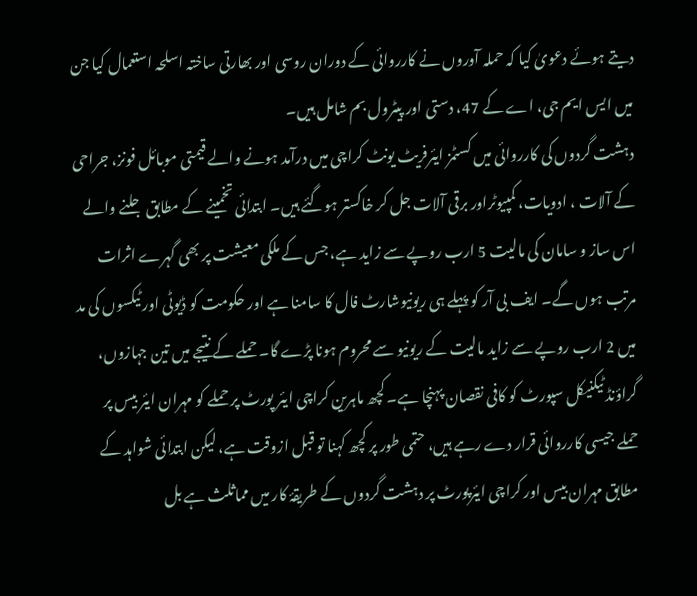دیتے ہوئے دعویٰ کیا کہ حملہ آوروں نے کارروائی کے دوران روسی اور بھارتی ساختہ اسلحہ استعمال کیا جن میں ایس ایم جی، اے کے 47، دستی اور پیٹرول بم شامل ہیں۔
دہشت گردوں کی کارروائی میں کسٹمز ایئرفریٹ یونٹ کراچی میں درآمد ہونے والے قیمتی موبائل فونز، جراحی کے آلات ، ادویات، کمپیوٹراور برقی آلات جل کر خاکستر ہوگئے ہیں۔ ابتدائی تخمینے کے مطابق جلنے والے اس ساز و سامان کی مالیت 5 ارب روپے سے زاید ہے، جس کے ملکی معیشت پر بھی گہرے اثرات مرتب ہوں گے۔ ایف بی آر کو پہلے ہی ریونیوشارٹ فال کا سامنا ہے اور حکومت کو ڈیوٹی اور ٹیکسوں کی مد میں 2 ارب روپے سے زاید مالیت کے ریونیو سے محروم ہونا پڑے گا۔ حملے کے نتیجے میں تین جہازوں، گراؤنڈ ٹیکنیکل سپورٹ کو کافی نقصان پہنچا ہے۔ کچھ ماہرین کراچی ایئر پورٹ پر حملے کو مہران ایئر بیس پر حملے جیسی کارروائی قرار دے رہے ہیں، حتمی طور پر کچھ کہنا تو قبل ازوقت ہے، لیکن ابتدائی شواہد کے مطابق مہران بیس اور کراچی ایئرپورٹ پر دہشت گردوں کے طریقۂ کار میں مماثلث ہے بل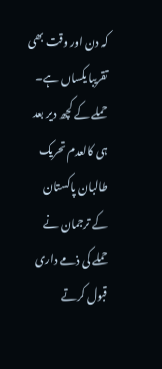کہ دن اور وقت بھی تقریبا یکساں ہے۔
حملے کے کچھ دیر بعد ہی کالعدم تحریک طالبان پاکستان کے ترجمان نے حملے کی ذمے داری قبول کرتے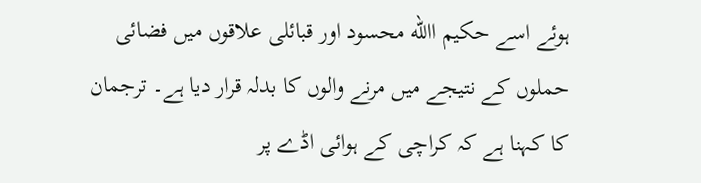ہوئے اسے حکیم االله محسود اور قبائلی علاقوں میں فضائی حملوں کے نتیجے میں مرنے والوں کا بدلہ قرار دیا ہے۔ ترجمان کا کہنا ہے کہ کراچی کے ہوائی اڈے پر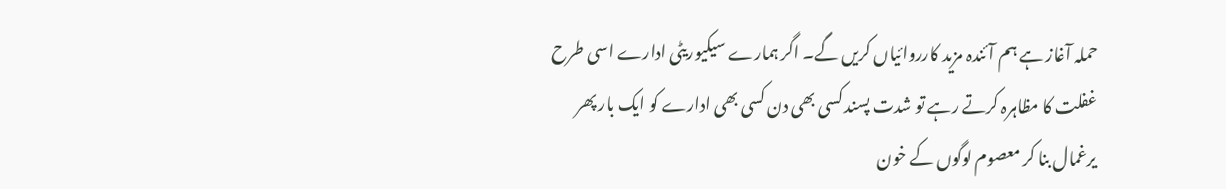حملہ آغاز ہے ہم آئندہ مزید کارروائیاں کریں گے۔ اگر ہمارے سیکیوریٹی ادارے اسی طرح غفلت کا مظاہرہ کرتے رہے تو شدت پسند کسی بھی دن کسی بھی ادارے کو ایک بار پھر یرغمال بنا کر معصوم لوگوں کے خون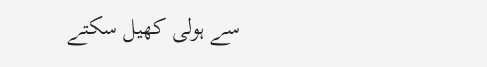سے ہولی کھیل سکتے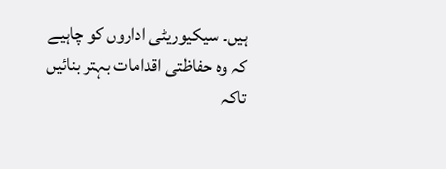ہیں۔ سیکیوریٹی اداروں کو چاہیے کہ وہ حفاظتی اقدامات بہتر بنائیں تاکہ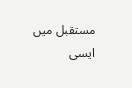مستقبل میں ایسی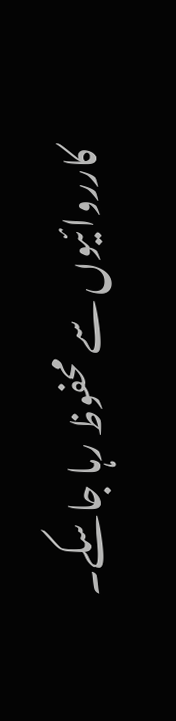کارروائیوں سے محفوظ رہا جاسکے۔